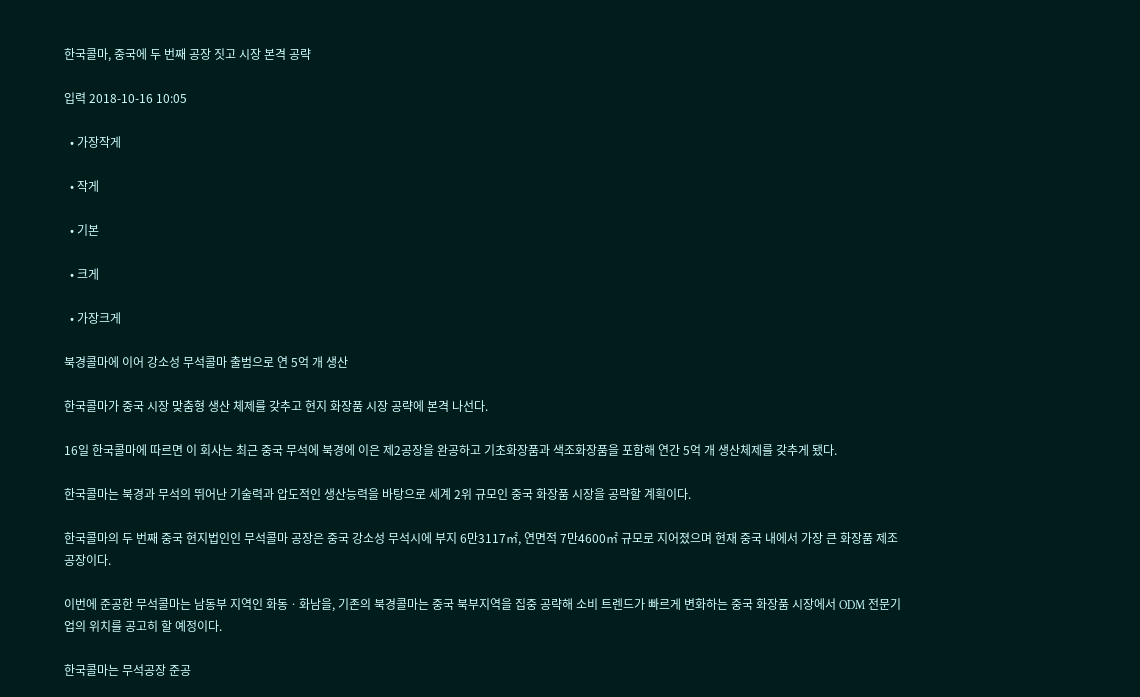한국콜마, 중국에 두 번째 공장 짓고 시장 본격 공략

입력 2018-10-16 10:05

  • 가장작게

  • 작게

  • 기본

  • 크게

  • 가장크게

북경콜마에 이어 강소성 무석콜마 출범으로 연 5억 개 생산

한국콜마가 중국 시장 맞춤형 생산 체제를 갖추고 현지 화장품 시장 공략에 본격 나선다.

16일 한국콜마에 따르면 이 회사는 최근 중국 무석에 북경에 이은 제2공장을 완공하고 기초화장품과 색조화장품을 포함해 연간 5억 개 생산체제를 갖추게 됐다.

한국콜마는 북경과 무석의 뛰어난 기술력과 압도적인 생산능력을 바탕으로 세계 2위 규모인 중국 화장품 시장을 공략할 계획이다.

한국콜마의 두 번째 중국 현지법인인 무석콜마 공장은 중국 강소성 무석시에 부지 6만3117㎡, 연면적 7만4600㎡ 규모로 지어졌으며 현재 중국 내에서 가장 큰 화장품 제조 공장이다.

이번에 준공한 무석콜마는 남동부 지역인 화동ㆍ화남을, 기존의 북경콜마는 중국 북부지역을 집중 공략해 소비 트렌드가 빠르게 변화하는 중국 화장품 시장에서 ODM 전문기업의 위치를 공고히 할 예정이다.

한국콜마는 무석공장 준공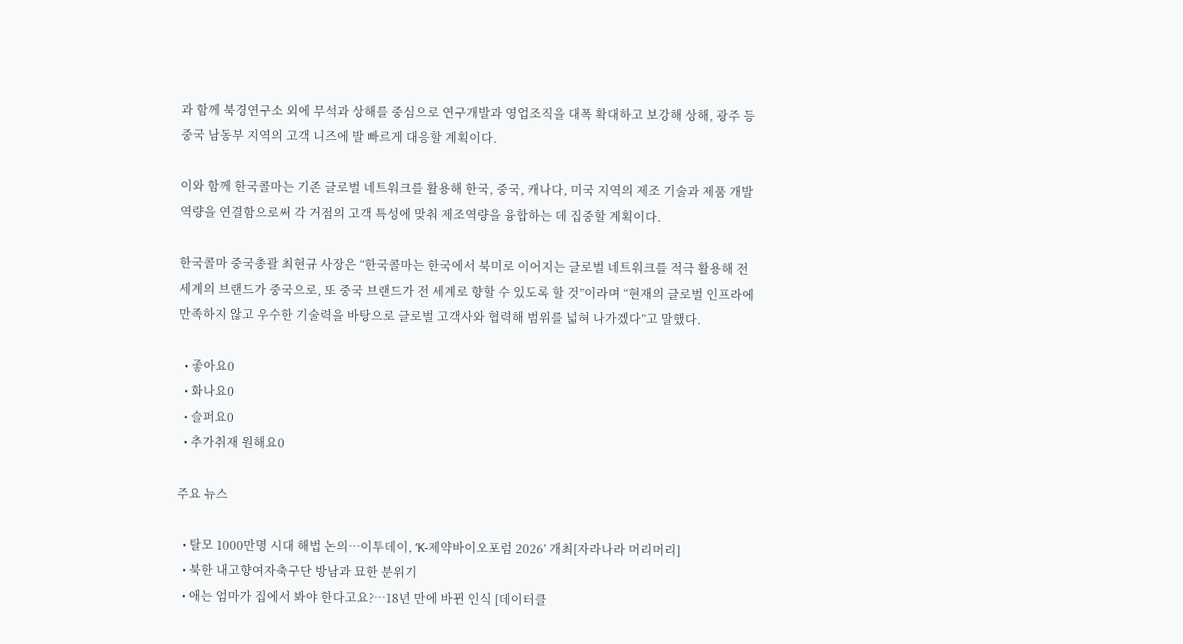과 함께 북경연구소 외에 무석과 상해를 중심으로 연구개발과 영업조직을 대폭 확대하고 보강해 상해, 광주 등 중국 남동부 지역의 고객 니즈에 발 빠르게 대응할 계획이다.

이와 함께 한국콜마는 기존 글로벌 네트워크를 활용해 한국, 중국, 캐나다, 미국 지역의 제조 기술과 제품 개발 역량을 연결함으로써 각 거점의 고객 특성에 맞춰 제조역량을 융합하는 데 집중할 계획이다.

한국콜마 중국총괄 최현규 사장은 “한국콜마는 한국에서 북미로 이어지는 글로벌 네트워크를 적극 활용해 전 세계의 브랜드가 중국으로, 또 중국 브랜드가 전 세계로 향할 수 있도록 할 것”이라며 “현재의 글로벌 인프라에 만족하지 않고 우수한 기술력을 바탕으로 글로벌 고객사와 협력해 범위를 넓혀 나가겠다”고 말했다.

  • 좋아요0
  • 화나요0
  • 슬퍼요0
  • 추가취재 원해요0

주요 뉴스

  • 탈모 1000만명 시대 해법 논의…이투데이, ‘K-제약바이오포럼 2026’ 개최[자라나라 머리머리]
  • 북한 내고향여자축구단 방남과 묘한 분위기
  • 애는 엄마가 집에서 봐야 한다고요?…18년 만에 바뀐 인식 [데이터클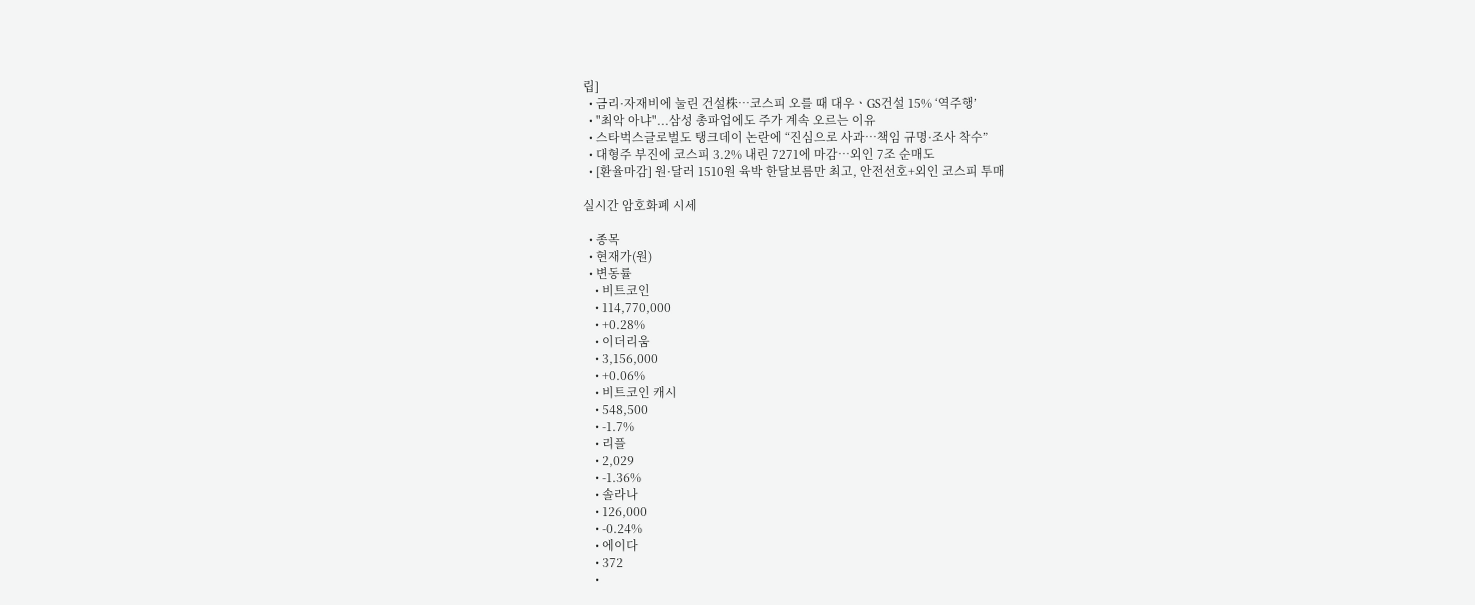립]
  • 금리·자재비에 눌린 건설株…코스피 오를 때 대우ㆍGS건설 15% ‘역주행’
  • "최악 아냐"...삼성 총파업에도 주가 계속 오르는 이유
  • 스타벅스글로벌도 탱크데이 논란에 “진심으로 사과…책임 규명·조사 착수”
  • 대형주 부진에 코스피 3.2% 내린 7271에 마감⋯외인 7조 순매도
  • [환율마감] 원·달러 1510원 육박 한달보름만 최고, 안전선호+외인 코스피 투매

실시간 암호화폐 시세

  • 종목
  • 현재가(원)
  • 변동률
    • 비트코인
    • 114,770,000
    • +0.28%
    • 이더리움
    • 3,156,000
    • +0.06%
    • 비트코인 캐시
    • 548,500
    • -1.7%
    • 리플
    • 2,029
    • -1.36%
    • 솔라나
    • 126,000
    • -0.24%
    • 에이다
    • 372
    •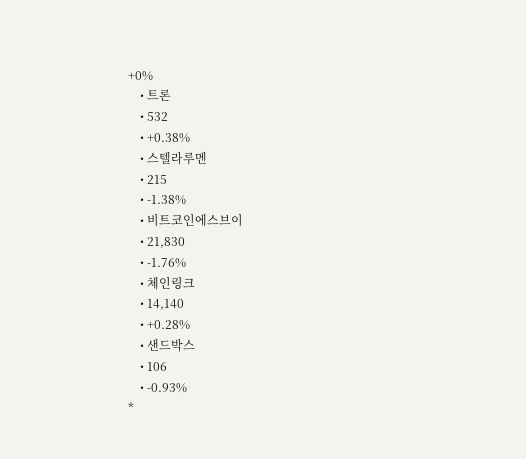+0%
    • 트론
    • 532
    • +0.38%
    • 스텔라루멘
    • 215
    • -1.38%
    • 비트코인에스브이
    • 21,830
    • -1.76%
    • 체인링크
    • 14,140
    • +0.28%
    • 샌드박스
    • 106
    • -0.93%
*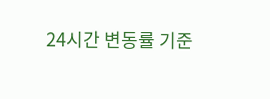24시간 변동률 기준